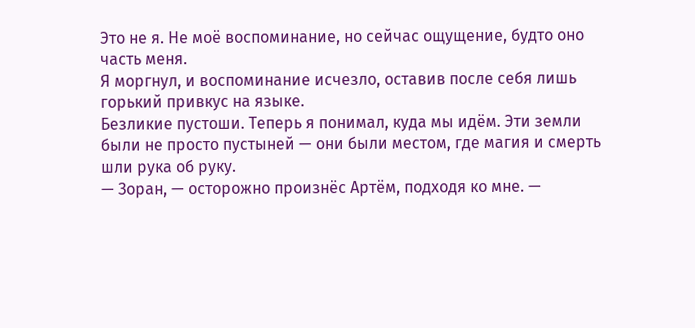Это не я. Не моё воспоминание, но сейчас ощущение, будто оно часть меня.
Я моргнул, и воспоминание исчезло, оставив после себя лишь горький привкус на языке.
Безликие пустоши. Теперь я понимал, куда мы идём. Эти земли были не просто пустыней — они были местом, где магия и смерть шли рука об руку.
— Зоран, — осторожно произнёс Артём, подходя ко мне. —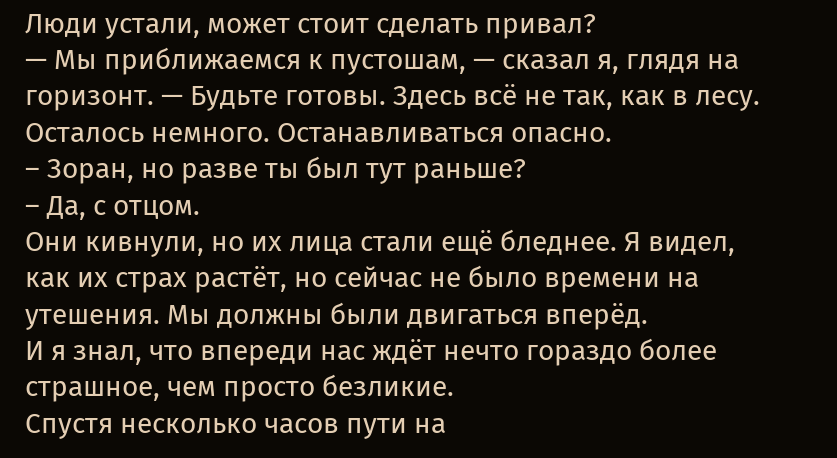Люди устали, может стоит сделать привал?
— Мы приближаемся к пустошам, — сказал я, глядя на горизонт. — Будьте готовы. Здесь всё не так, как в лесу. Осталось немного. Останавливаться опасно.
– Зоран, но разве ты был тут раньше?
– Да, с отцом.
Они кивнули, но их лица стали ещё бледнее. Я видел, как их страх растёт, но сейчас не было времени на утешения. Мы должны были двигаться вперёд.
И я знал, что впереди нас ждёт нечто гораздо более страшное, чем просто безликие.
Спустя несколько часов пути на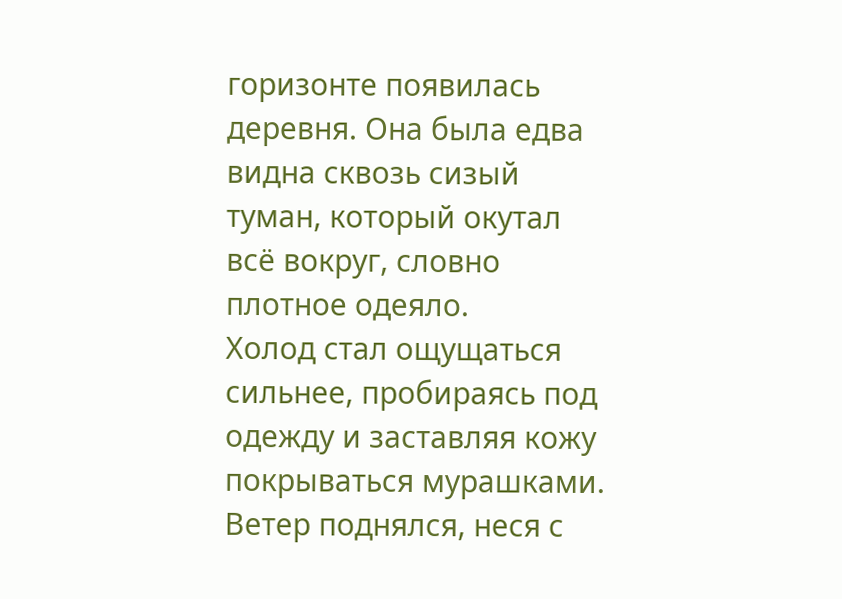горизонте появилась деревня. Она была едва видна сквозь сизый туман, который окутал всё вокруг, словно плотное одеяло.
Холод стал ощущаться сильнее, пробираясь под одежду и заставляя кожу покрываться мурашками. Ветер поднялся, неся с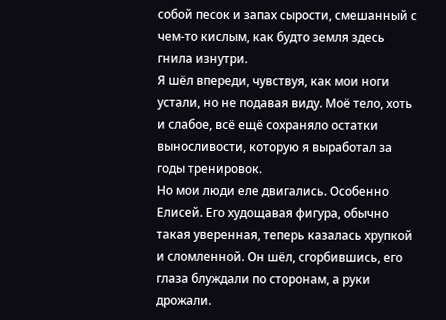собой песок и запах сырости, смешанный с чем-то кислым, как будто земля здесь гнила изнутри.
Я шёл впереди, чувствуя, как мои ноги устали, но не подавая виду. Моё тело, хоть и слабое, всё ещё сохраняло остатки выносливости, которую я выработал за годы тренировок.
Но мои люди еле двигались. Особенно Елисей. Его худощавая фигура, обычно такая уверенная, теперь казалась хрупкой и сломленной. Он шёл, сгорбившись, его глаза блуждали по сторонам, а руки дрожали.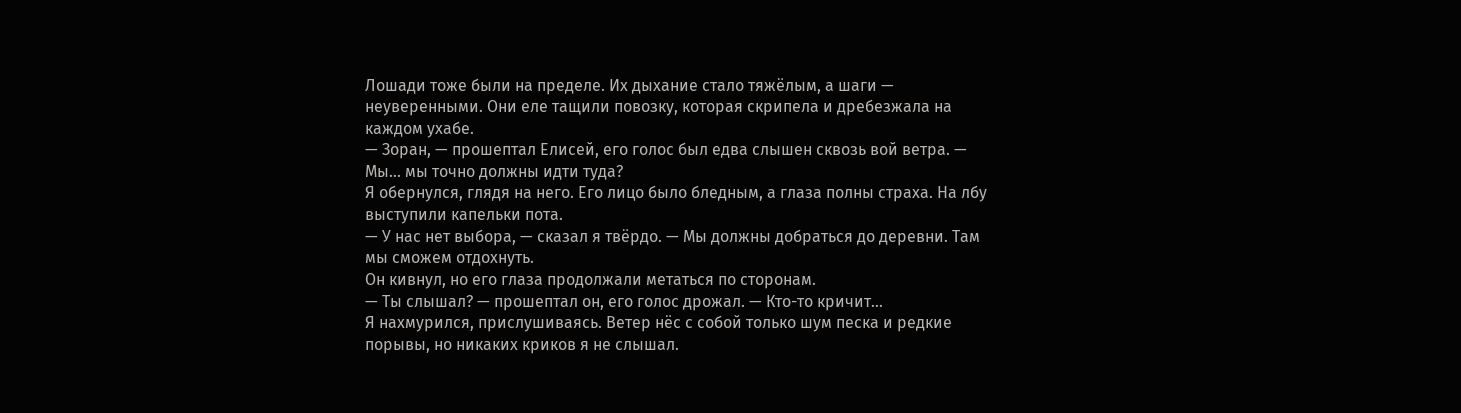Лошади тоже были на пределе. Их дыхание стало тяжёлым, а шаги — неуверенными. Они еле тащили повозку, которая скрипела и дребезжала на каждом ухабе.
— Зоран, — прошептал Елисей, его голос был едва слышен сквозь вой ветра. — Мы... мы точно должны идти туда?
Я обернулся, глядя на него. Его лицо было бледным, а глаза полны страха. На лбу выступили капельки пота.
— У нас нет выбора, — сказал я твёрдо. — Мы должны добраться до деревни. Там мы сможем отдохнуть.
Он кивнул, но его глаза продолжали метаться по сторонам.
— Ты слышал? — прошептал он, его голос дрожал. — Кто-то кричит…
Я нахмурился, прислушиваясь. Ветер нёс с собой только шум песка и редкие порывы, но никаких криков я не слышал.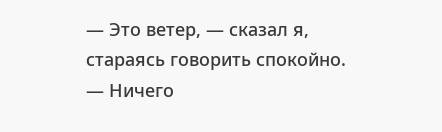— Это ветер, — сказал я, стараясь говорить спокойно. — Ничего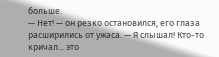больше.
— Нет! — он резко остановился, его глаза расширились от ужаса. — Я слышал! Кто-то кричал... это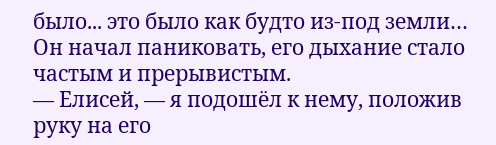было... это было как будто из-под земли…
Он начал паниковать, его дыхание стало частым и прерывистым.
— Елисей, — я подошёл к нему, положив руку на его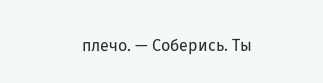плечо. — Соберись. Ты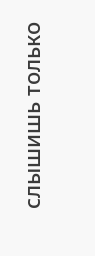слышишь только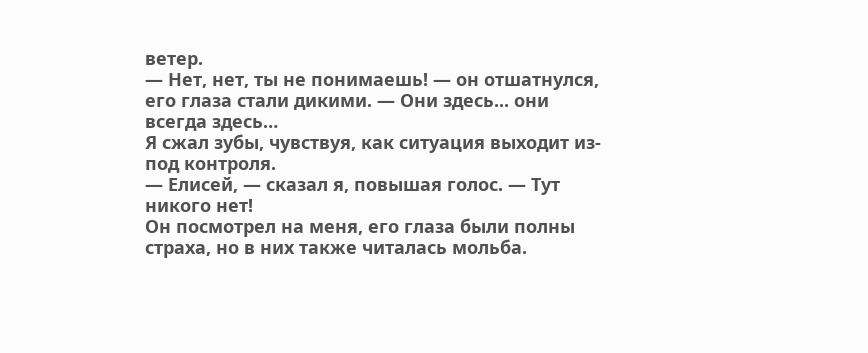ветер.
— Нет, нет, ты не понимаешь! — он отшатнулся, его глаза стали дикими. — Они здесь... они всегда здесь…
Я сжал зубы, чувствуя, как ситуация выходит из-под контроля.
— Елисей, — сказал я, повышая голос. — Тут никого нет!
Он посмотрел на меня, его глаза были полны страха, но в них также читалась мольба.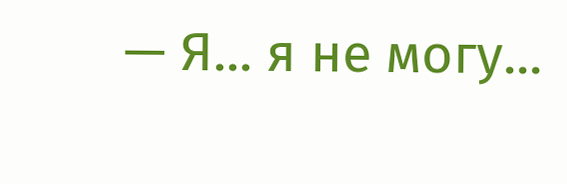— Я... я не могу...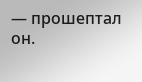— прошептал он.